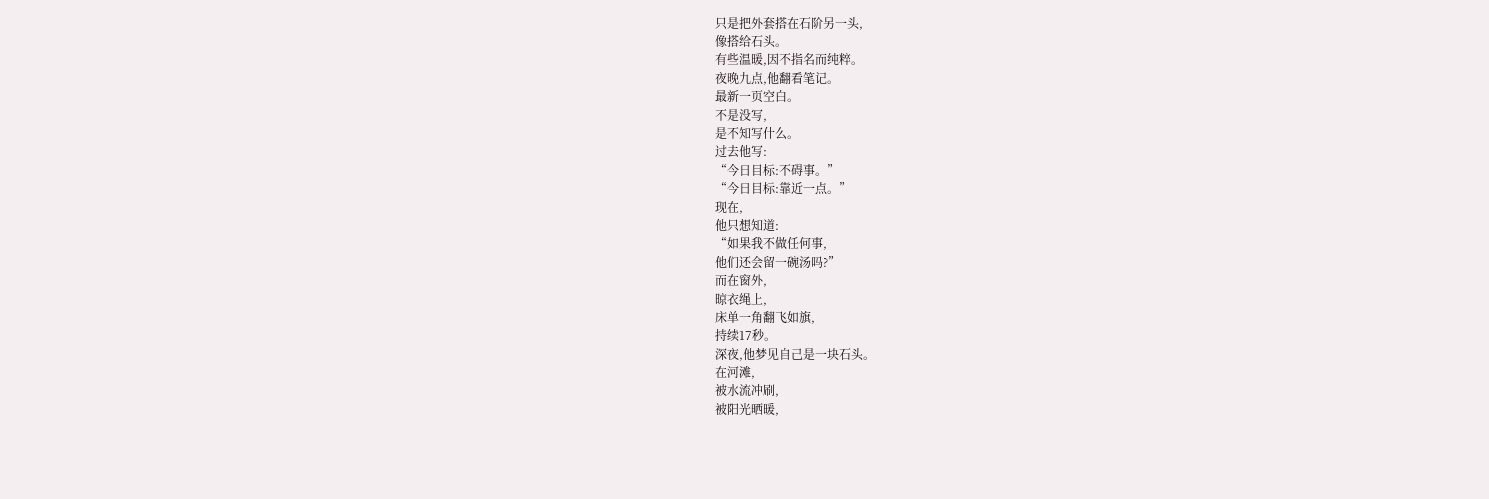只是把外套搭在石阶另一头,
像搭给石头。
有些温暖,因不指名而纯粹。
夜晚九点,他翻看笔记。
最新一页空白。
不是没写,
是不知写什么。
过去他写:
“今日目标:不碍事。”
“今日目标:靠近一点。”
现在,
他只想知道:
“如果我不做任何事,
他们还会留一碗汤吗?”
而在窗外,
晾衣绳上,
床单一角翻飞如旗,
持续17秒。
深夜,他梦见自己是一块石头。
在河滩,
被水流冲刷,
被阳光晒暖,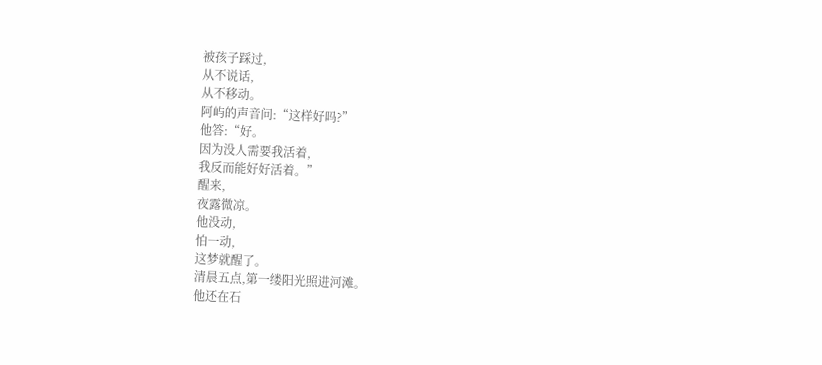被孩子踩过,
从不说话,
从不移动。
阿屿的声音问:“这样好吗?”
他答:“好。
因为没人需要我活着,
我反而能好好活着。”
醒来,
夜露微凉。
他没动,
怕一动,
这梦就醒了。
清晨五点,第一缕阳光照进河滩。
他还在石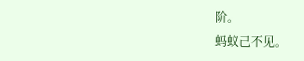阶。
蚂蚁己不见。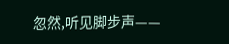忽然,听见脚步声——